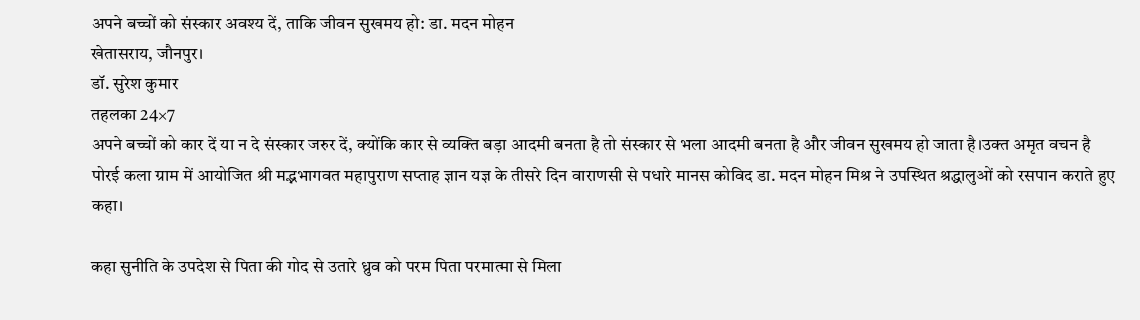अपने बच्चों को संस्कार अवश्य दें, ताकि जीवन सुखमय हो: डा. मदन मोहन
खेतासराय, जौनपुर।
डॉ. सुरेश कुमार
तहलका 24×7
अपने बच्चों को कार दें या न दे संस्कार जरुर दें, क्योंकि कार से व्यक्ति बड़ा आदमी बनता है तो संस्कार से भला आदमी बनता है और जीवन सुखमय हो जाता है।उक्त अमृत वचन है पोरई कला ग्राम में आयोजित श्री मद्भभागवत महापुराण सप्ताह ज्ञान यज्ञ के तीसरे दिन वाराणसी से पधारे मानस कोविद डा. मदन मोहन मिश्र ने उपस्थित श्रद्धालुओं को रसपान कराते हुए कहा।

कहा सुनीति के उपदेश से पिता की गोद से उतारे ध्रुव को परम पिता परमात्मा से मिला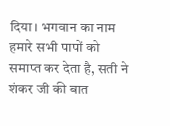दिया। भगवान का नाम हमारे सभी पापों को समाप्त कर देता है, सती ने शंकर जी की बात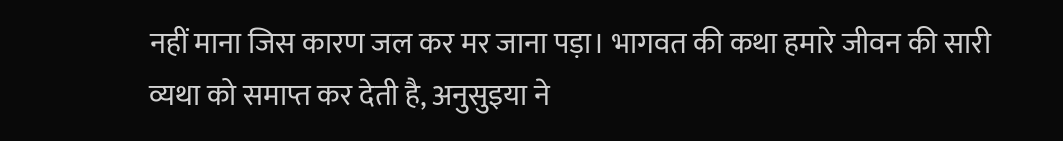नहीं माना जिस कारण जल कर मर जाना पड़ा। भागवत की कथा हमारे जीवन की सारी व्यथा को समाप्त कर देती है, अनुसुइया ने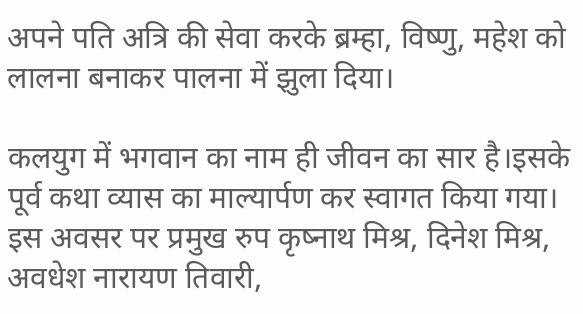अपने पति अत्रि की सेवा करके ब्रम्हा, विष्णु, महेश को लालना बनाकर पालना में झुला दिया।

कलयुग में भगवान का नाम ही जीवन का सार है।इसके पूर्व कथा व्यास का माल्यार्पण कर स्वागत किया गया।
इस अवसर पर प्रमुख रुप कृष्नाथ मिश्र, दिनेश मिश्र, अवधेश नारायण तिवारी,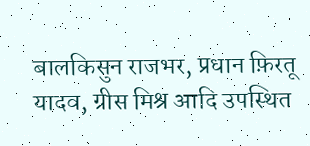बालकिसुन राजभर, प्रधान फ़िरतू यादव, ग्रीस मिश्र आदि उपस्थित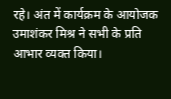रहे। अंत में कार्यक्रम के आयोजक उमाशंकर मिश्र ने सभी के प्रति आभार व्यक्त किया।